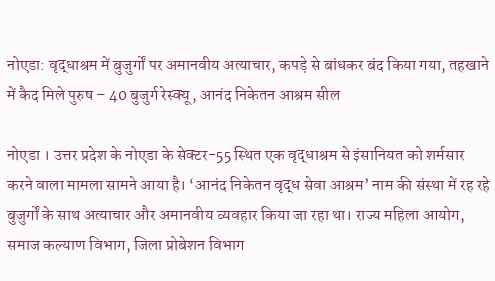नोएडा: वृद्धाश्रम में बुजुर्गों पर अमानवीय अत्याचार, कपड़े से बांधकर बंद किया गया, तहखाने में कैद मिले पुरुष – 40 बुजुर्ग रेस्क्यू, आनंद निकेतन आश्रम सील

नोएडा । उत्तर प्रदेश के नोएडा के सेक्टर-55 स्थित एक वृद्धाश्रम से इंसानियत को शर्मसार करने वाला मामला सामने आया है। ‘आनंद निकेतन वृद्ध सेवा आश्रम’ नाम की संस्था में रह रहे बुजुर्गों के साथ अत्याचार और अमानवीय व्यवहार किया जा रहा था। राज्य महिला आयोग, समाज कल्याण विभाग, जिला प्रोबेशन विभाग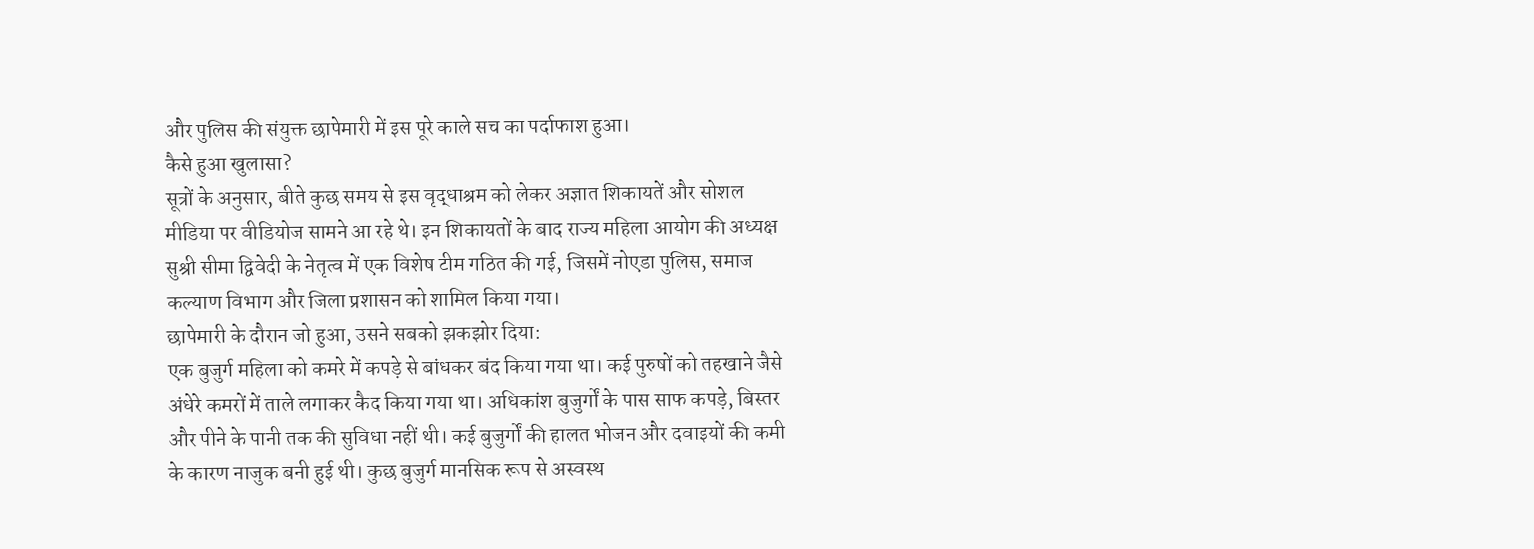और पुलिस की संयुक्त छापेमारी में इस पूरे काले सच का पर्दाफाश हुआ।
कैसे हुआ खुलासा?
सूत्रों के अनुसार, बीते कुछ समय से इस वृद्धाश्रम को लेकर अज्ञात शिकायतें और सोशल मीडिया पर वीडियोज सामने आ रहे थे। इन शिकायतों के बाद राज्य महिला आयोग की अध्यक्ष सुश्री सीमा द्विवेदी के नेतृत्व में एक विशेष टीम गठित की गई, जिसमें नोएडा पुलिस, समाज कल्याण विभाग और जिला प्रशासन को शामिल किया गया।
छापेमारी के दौरान जो हुआ, उसने सबको झकझोर दिया:
एक बुजुर्ग महिला को कमरे में कपड़े से बांधकर बंद किया गया था। कई पुरुषों को तहखाने जैसे अंधेरे कमरों में ताले लगाकर कैद किया गया था। अधिकांश बुजुर्गों के पास साफ कपड़े, बिस्तर और पीने के पानी तक की सुविधा नहीं थी। कई बुजुर्गों की हालत भोजन और दवाइयों की कमी के कारण नाजुक बनी हुई थी। कुछ बुजुर्ग मानसिक रूप से अस्वस्थ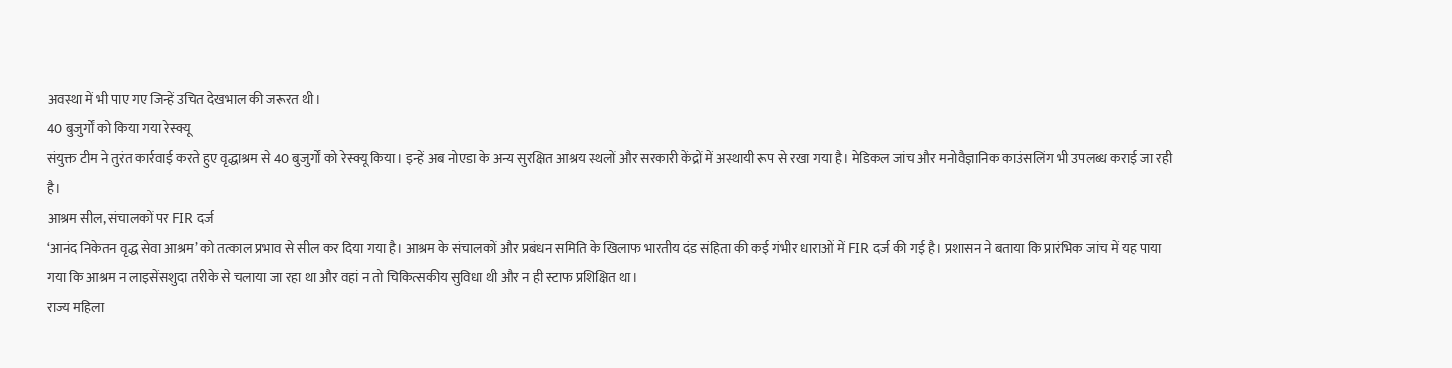अवस्था में भी पाए गए जिन्हें उचित देखभाल की जरूरत थी।
40 बुजुर्गों को किया गया रेस्क्यू
संयुक्त टीम ने तुरंत कार्रवाई करते हुए वृद्धाश्रम से 40 बुजुर्गों को रेस्क्यू किया। इन्हें अब नोएडा के अन्य सुरक्षित आश्रय स्थलों और सरकारी केंद्रों में अस्थायी रूप से रखा गया है। मेडिकल जांच और मनोवैज्ञानिक काउंसलिंग भी उपलब्ध कराई जा रही है।
आश्रम सील, संचालकों पर FIR दर्ज
‘आनंद निकेतन वृद्ध सेवा आश्रम’ को तत्काल प्रभाव से सील कर दिया गया है। आश्रम के संचालकों और प्रबंधन समिति के खिलाफ भारतीय दंड संहिता की कई गंभीर धाराओं में FIR दर्ज की गई है। प्रशासन ने बताया कि प्रारंभिक जांच में यह पाया गया कि आश्रम न लाइसेंसशुदा तरीके से चलाया जा रहा था और वहां न तो चिकित्सकीय सुविधा थी और न ही स्टाफ प्रशिक्षित था।
राज्य महिला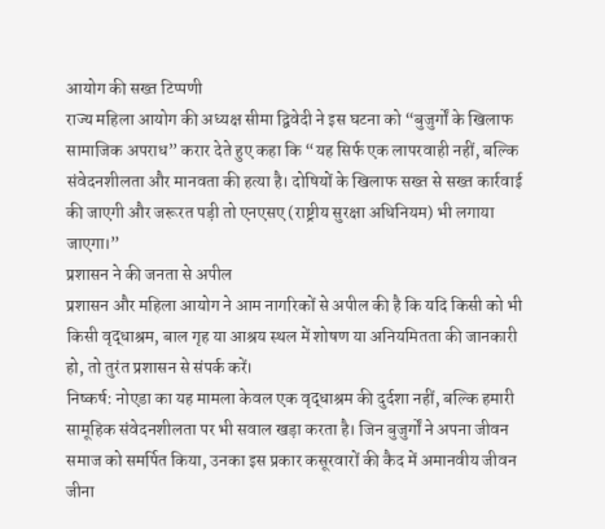आयोग की सख्त टिप्पणी
राज्य महिला आयोग की अध्यक्ष सीमा द्विवेदी ने इस घटना को “बुजुर्गों के खिलाफ सामाजिक अपराध” करार देते हुए कहा कि “यह सिर्फ एक लापरवाही नहीं, बल्कि संवेदनशीलता और मानवता की हत्या है। दोषियों के खिलाफ सख्त से सख्त कार्रवाई की जाएगी और जरूरत पड़ी तो एनएसए (राष्ट्रीय सुरक्षा अधिनियम) भी लगाया जाएगा।”
प्रशासन ने की जनता से अपील
प्रशासन और महिला आयोग ने आम नागरिकों से अपील की है कि यदि किसी को भी किसी वृद्धाश्रम, बाल गृह या आश्रय स्थल में शोषण या अनियमितता की जानकारी हो, तो तुरंत प्रशासन से संपर्क करें।
निष्कर्ष: नोएडा का यह मामला केवल एक वृद्धाश्रम की दुर्दशा नहीं, बल्कि हमारी सामूहिक संवेदनशीलता पर भी सवाल खड़ा करता है। जिन बुजुर्गों ने अपना जीवन समाज को समर्पित किया, उनका इस प्रकार कसूरवारों की कैद में अमानवीय जीवन जीना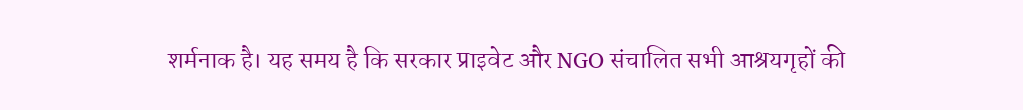शर्मनाक है। यह समय है कि सरकार प्राइवेट और NGO संचालित सभी आश्रयगृहों की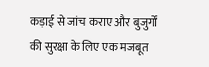कड़ाई से जांच कराए और बुजुर्गों की सुरक्षा के लिए एक मजबूत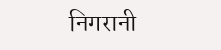निगरानी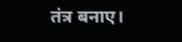तंत्र बनाए।